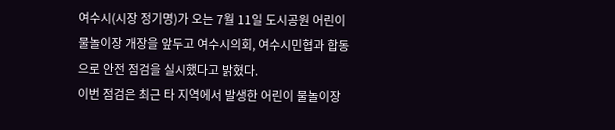여수시(시장 정기명)가 오는 7월 11일 도시공원 어린이 물놀이장 개장을 앞두고 여수시의회, 여수시민협과 합동으로 안전 점검을 실시했다고 밝혔다.
이번 점검은 최근 타 지역에서 발생한 어린이 물놀이장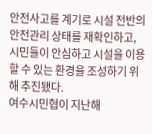안전사고를 계기로 시설 전반의 안전관리 상태를 재확인하고, 시민들이 안심하고 시설을 이용할 수 있는 환경을 조성하기 위해 추진됐다.
여수시민협이 지난해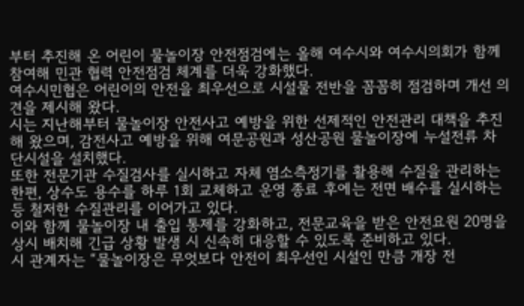부터 추진해 온 어린이 물놀이장 안전점검에는 올해 여수시와 여수시의회가 함께 참여해 민관 협력 안전점검 체계를 더욱 강화했다.
여수시민협은 어린이의 안전을 최우선으로 시설물 전반을 꼼꼼히 점검하며 개선 의견을 제시해 왔다.
시는 지난해부터 물놀이장 안전사고 예방을 위한 선제적인 안전관리 대책을 추진해 왔으며, 감전사고 예방을 위해 여문공원과 성산공원 물놀이장에 누설전류 차단시설을 설치했다.
또한 전문기관 수질검사를 실시하고 자체 염소측정기를 활용해 수질을 관리하는 한편, 상수도 용수를 하루 1회 교체하고 운영 종료 후에는 전면 배수를 실시하는 등 철저한 수질관리를 이어가고 있다.
이와 함께 물놀이장 내 출입 통제를 강화하고, 전문교육을 받은 안전요원 20명을 상시 배치해 긴급 상황 발생 시 신속히 대응할 수 있도록 준비하고 있다.
시 관계자는 “물놀이장은 무엇보다 안전이 최우선인 시설인 만큼 개장 전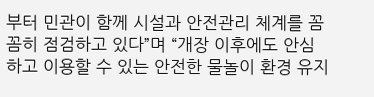부터 민관이 함께 시설과 안전관리 체계를 꼼꼼히 점검하고 있다”며 “개장 이후에도 안심하고 이용할 수 있는 안전한 물놀이 환경 유지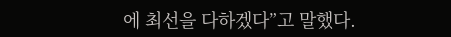에 최선을 다하겠다”고 말했다.